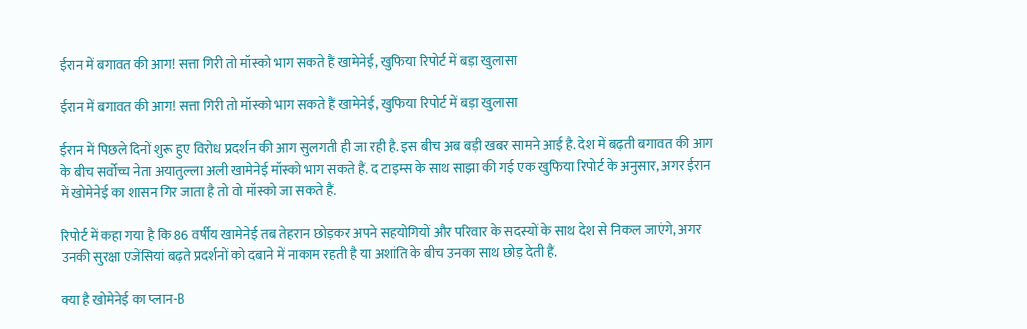ईरान में बगावत की आग! सत्ता गिरी तो मॉस्को भाग सकते हैं खामेनेई, खुफिया रिपोर्ट में बड़ा खुलासा

ईरान में बगावत की आग! सत्ता गिरी तो मॉस्को भाग सकते हैं खामेनेई, खुफिया रिपोर्ट में बड़ा खुलासा

ईरान में पिछले दिनों शुरू हुए विरोध प्रदर्शन की आग सुलगती ही जा रही है. इस बीच अब बड़ी खबर सामने आई है. देश में बढ़ती बगावत की आग के बीच सर्वोच्च नेता अयातुल्ला अली खामेनेई मॉस्को भाग सकते हैं. द टाइम्स के साथ साझा की गई एक खुफिया रिपोर्ट के अनुसार, अगर ईरान में खोमेनेई का शासन गिर जाता है तो वो मॉस्को जा सकते हैं.

रिपोर्ट में कहा गया है कि 86 वर्षीय खामेनेई तब तेहरान छोड़कर अपने सहयोगियों और परिवार के सदस्यों के साथ देश से निकल जाएंगे, अगर उनकी सुरक्षा एजेंसियां बढ़ते प्रदर्शनों को दबाने में नाकाम रहती है या अशांति के बीच उनका साथ छोड़ देती हैं.

क्या है खोमेनेई का प्लान-B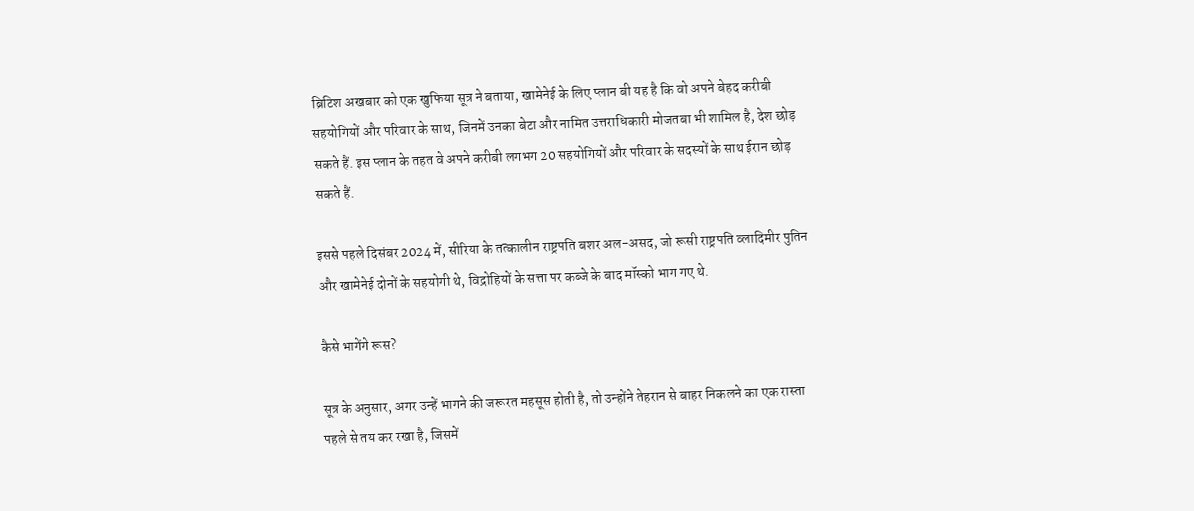ब्रिटिश अखबार को एक खुफिया सूत्र ने बताया, खामेनेई के लिए प्लान बी यह है कि वो अपने बेहद करीबी सहयोगियों और परिवार के साथ, जिनमें उनका बेटा और नामित उत्तराधिकारी मोजतबा भी शामिल है, देश छोड़ सकते हैं. इस प्लान के तहत वे अपने करीबी लगभग 20 सहयोगियों और परिवार के सदस्यों के साथ ईरान छोड़ सकते हैं.

इससे पहले दिसंबर 2024 में, सीरिया के तत्कालीन राष्ट्रपति बशर अल-असद, जो रूसी राष्ट्रपति व्लादिमीर पुतिन और खामेनेई दोनों के सहयोगी थे, विद्रोहियों के सत्ता पर कब्जे के बाद मॉस्को भाग गए थे.

कैसे भागेंगे रूस?

सूत्र के अनुसार, अगर उन्हें भागने की जरूरत महसूस होती है, तो उन्होंने तेहरान से बाहर निकलने का एक रास्ता पहले से तय कर रखा है, जिसमें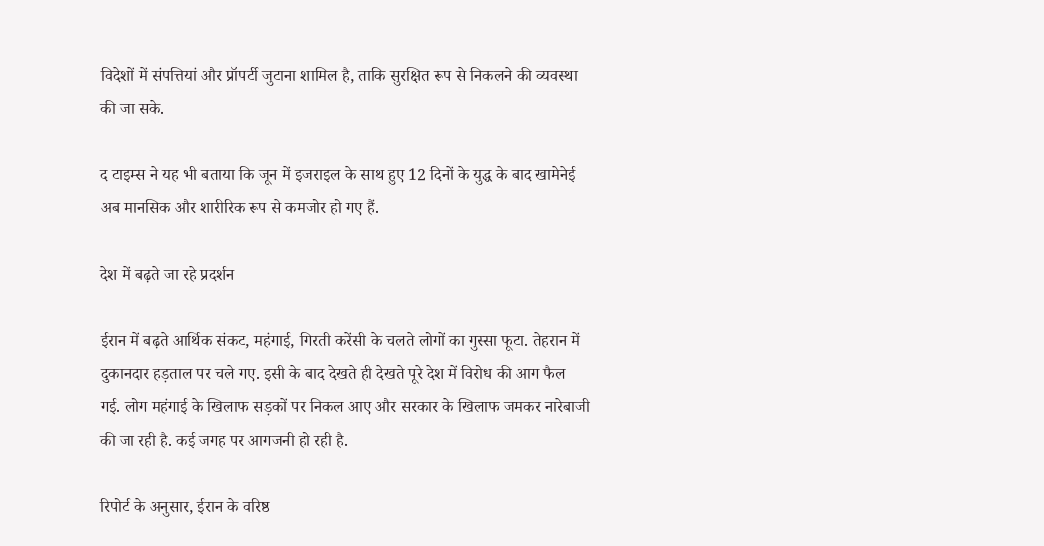विदेशों में संपत्तियां और प्रॉपर्टी जुटाना शामिल है, ताकि सुरक्षित रूप से निकलने की व्यवस्था की जा सके.

द टाइम्स ने यह भी बताया कि जून में इजराइल के साथ हुए 12 दिनों के युद्ध के बाद खामेनेई अब मानसिक और शारीरिक रूप से कमजोर हो गए हैं.

देश में बढ़ते जा रहे प्रदर्शन

ईरान में बढ़ते आर्थिक संकट, महंगाई, गिरती करेंसी के चलते लोगों का गुस्सा फूटा. तेहरान में दुकानदार हड़ताल पर चले गए. इसी के बाद देखते ही देखते पूरे देश में विरोध की आग फैल गई. लोग महंगाई के खिलाफ सड़कों पर निकल आए और सरकार के खिलाफ जमकर नारेबाजी की जा रही है. कई जगह पर आगजनी हो रही है.

रिपोर्ट के अनुसार, ईरान के वरिष्ठ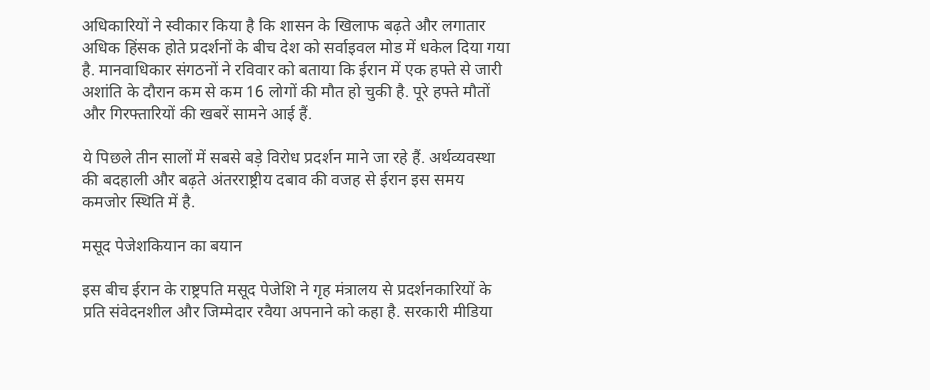अधिकारियों ने स्वीकार किया है कि शासन के खिलाफ बढ़ते और लगातार अधिक हिंसक होते प्रदर्शनों के बीच देश को सर्वाइवल मोड में धकेल दिया गया है. मानवाधिकार संगठनों ने रविवार को बताया कि ईरान में एक हफ्ते से जारी अशांति के दौरान कम से कम 16 लोगों की मौत हो चुकी है. पूरे हफ्ते मौतों और गिरफ्तारियों की खबरें सामने आई हैं.

ये पिछले तीन सालों में सबसे बड़े विरोध प्रदर्शन माने जा रहे हैं. अर्थव्यवस्था की बदहाली और बढ़ते अंतरराष्ट्रीय दबाव की वजह से ईरान इस समय कमजोर स्थिति में है.

मसूद पेजेशकियान का बयान

इस बीच ईरान के राष्ट्रपति मसूद पेजेशि ने गृह मंत्रालय से प्रदर्शनकारियों के प्रति संवेदनशील और जिम्मेदार रवैया अपनाने को कहा है. सरकारी मीडिया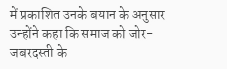में प्रकाशित उनके बयान के अनुसार उन्होंने कहा कि समाज को जोर-जबरदस्ती के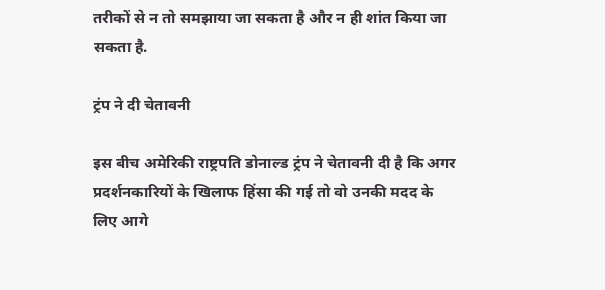तरीकों से न तो समझाया जा सकता है और न ही शांत किया जा सकता है.

ट्रंप ने दी चेतावनी

इस बीच अमेरिकी राष्ट्रपति डोनाल्ड ट्रंप ने चेतावनी दी है कि अगर प्रदर्शनकारियों के खिलाफ हिंसा की गई तो वो उनकी मदद के लिए आगे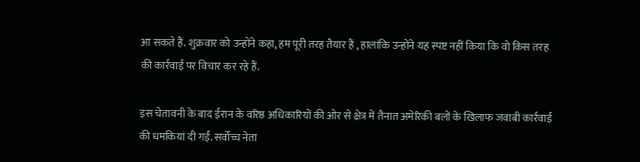आ सकते हैं. शुक्रवार को उन्होंने कहा, हम पूरी तरह तैयार हैं , हालांकि उन्होंने यह स्पष्ट नहीं किया कि वो किस तरह की कार्रवाई पर विचार कर रहे हैं.

इस चेतावनी के बाद ईरान के वरिष्ठ अधिकारियों की ओर से क्षेत्र में तैनात अमेरिकी बलों के खिलाफ जवाबी कार्रवाई की धमकियां दी गईं. सर्वोच्च नेता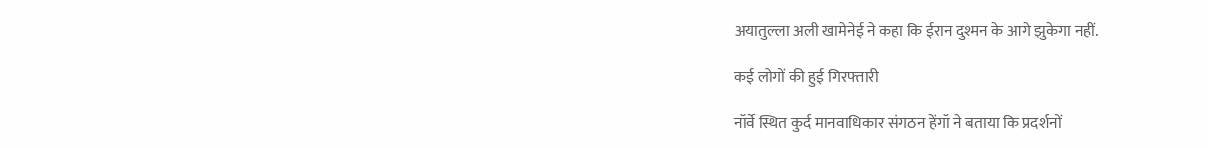अयातुल्ला अली खामेनेई ने कहा कि ईरान दुश्मन के आगे झुकेगा नहीं.

कई लोगों की हुई गिरफ्तारी

नॉर्वे स्थित कुर्द मानवाधिकार संगठन हेंगॉ ने बताया कि प्रदर्शनों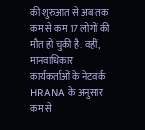की शुरुआत से अब तक कम से कम 17 लोगों की मौत हो चुकी है. वहीं, मानवाधिकार कार्यकर्ताओं के नेटवर्क HRANA के अनुसार कम से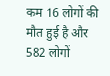कम 16 लोगों की मौत हुई है और 582 लोगों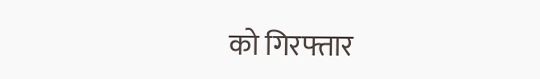को गिरफ्तार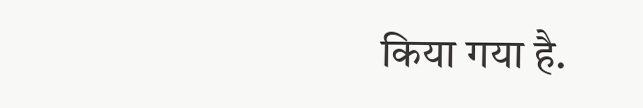किया गया है.